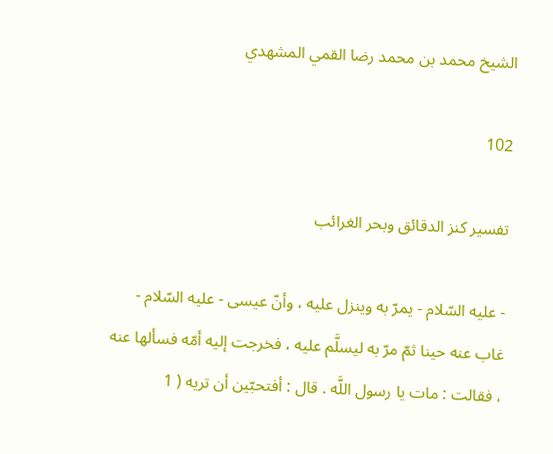الشيخ محمد بن محمد رضا القمي المشهدي

102

تفسير كنز الدقائق وبحر الغرائب

- عليه السّلام - يمرّ به وينزل عليه ، وأنّ عيسى - عليه السّلام - غاب عنه حينا ثمّ مرّ به ليسلَّم عليه ، فخرجت إليه أمّه فسألها عنه ، فقالت : مات يا رسول اللَّه . قال : أفتحبّين أن تريه ( 1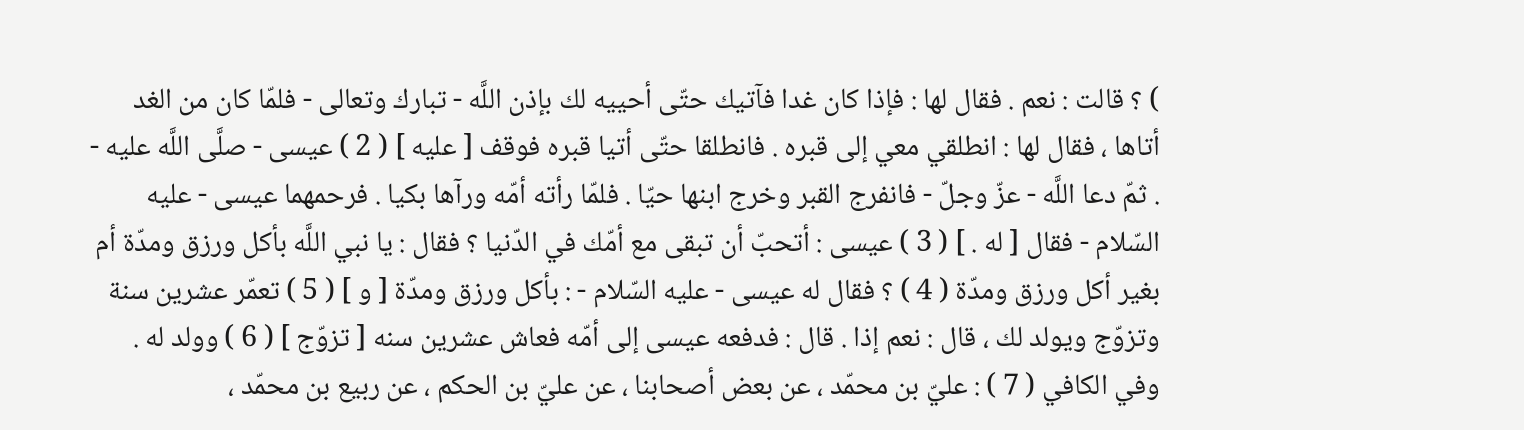) ؟ قالت : نعم . فقال لها : فإذا كان غدا فآتيك حتّى أحييه لك بإذن اللَّه - تبارك وتعالى - فلمّا كان من الغد أتاها ، فقال لها : انطلقي معي إلى قبره . فانطلقا حتّى أتيا قبره فوقف [ عليه ] ( 2 ) عيسى - صلَّى اللَّه عليه - . ثمّ دعا اللَّه - عزّ وجلّ - فانفرج القبر وخرج ابنها حيّا . فلمّا رأته أمّه ورآها بكيا . فرحمهما عيسى - عليه السّلام - فقال [ له . ] ( 3 ) عيسى : أتحبّ أن تبقى مع أمّك في الدّنيا ؟ فقال : يا نبي اللَّه بأكل ورزق ومدّة أم بغير أكل ورزق ومدّة ( 4 ) ؟ فقال له عيسى - عليه السّلام - : بأكل ورزق ومدّة [ و ] ( 5 ) تعمّر عشرين سنة وتزوّج ويولد لك ، قال : نعم إذا . قال : فدفعه عيسى إلى أمّه فعاش عشرين سنه [ تزوّج ] ( 6 ) وولد له . وفي الكافي ( 7 ) : عليّ بن محمّد ، عن بعض أصحابنا ، عن عليّ بن الحكم ، عن ربيع بن محمّد ،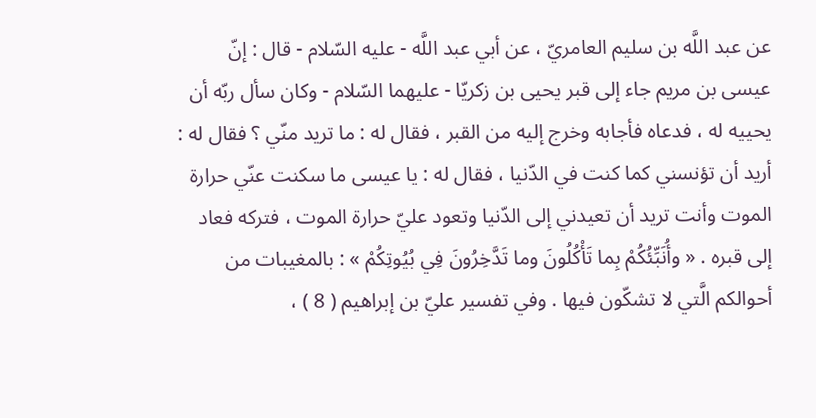عن عبد اللَّه بن سليم العامريّ ، عن أبي عبد اللَّه - عليه السّلام - قال : إنّ عيسى بن مريم جاء إلى قبر يحيى بن زكريّا - عليهما السّلام - وكان سأل ربّه أن يحييه له ، فدعاه فأجابه وخرج إليه من القبر ، فقال له : ما تريد منّي ؟ فقال له : أريد أن تؤنسني كما كنت في الدّنيا ، فقال له : يا عيسى ما سكنت عنّي حرارة الموت وأنت تريد أن تعيدني إلى الدّنيا وتعود عليّ حرارة الموت ، فتركه فعاد إلى قبره . « وأُنَبِّئُكُمْ بِما تَأْكُلُونَ وما تَدَّخِرُونَ فِي بُيُوتِكُمْ » : بالمغيبات من أحوالكم الَّتي لا تشكّون فيها . وفي تفسير عليّ بن إبراهيم ( 8 ) ،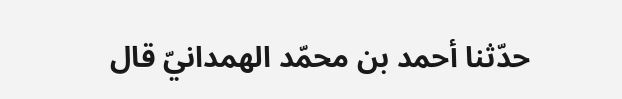حدّثنا أحمد بن محمّد الهمدانيّ قال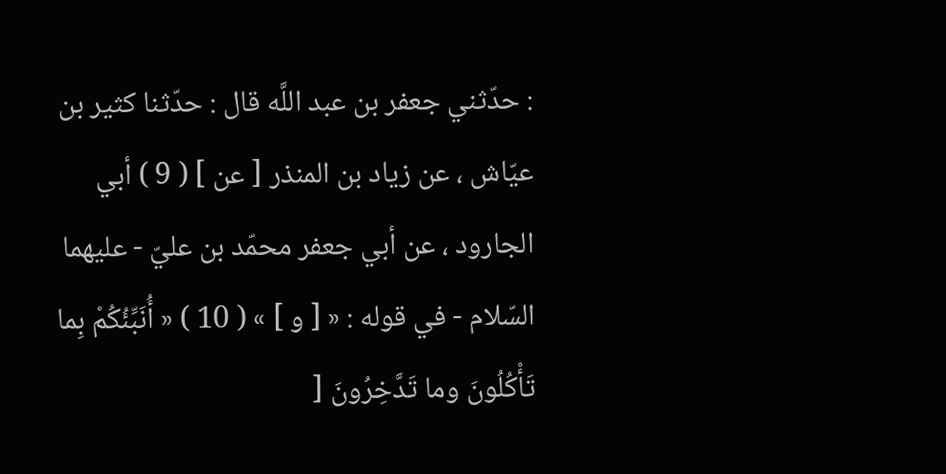: حدّثني جعفر بن عبد اللَّه قال : حدّثنا كثير بن عيّاش ، عن زياد بن المنذر [ عن ] ( 9 ) أبي الجارود ، عن أبي جعفر محمّد بن عليّ - عليهما السّلام - في قوله : « [ و ] » ( 10 ) « أُنَبِّئُكُمْ بِما تَأْكُلُونَ وما تَدَّخِرُونَ [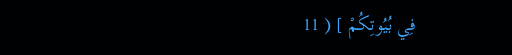فِي بُيُوتِكُمْ ] ( 11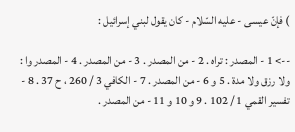) فإنّ عيسى - عليه السّلام - كان يقول لبني إسرائيل :

--> 1 - المصدر : تراه . 2 - من المصدر . 3 - من المصدر . 4 - المصدر وا : ولا رزق ولا مدة . 5 و 6 - من المصدر . 7 - الكافي 3 / 260 ، ح 37 . 8 - تفسير القمي 1 / 102 . 9 و 10 و 11 - من المصدر .